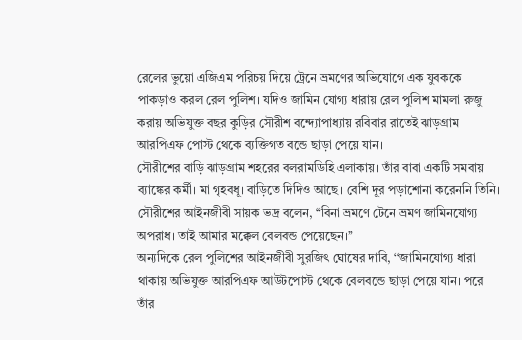রেলের ভুয়ো এজিএম পরিচয় দিয়ে ট্রেনে ভ্রমণের অভিযোগে এক যুবককে পাকড়াও করল রেল পুলিশ। যদিও জামিন যোগ্য ধারায় রেল পুলিশ মামলা রুজু করায় অভিযুক্ত বছর কুড়ির সৌরীশ বন্দ্যোপাধ্যায় রবিবার রাতেই ঝাড়গ্রাম আরপিএফ পোস্ট থেকে ব্যক্তিগত বন্ডে ছাড়া পেয়ে যান।
সৌরীশের বাড়ি ঝাড়গ্রাম শহরের বলরামডিহি এলাকায়। তাঁর বাবা একটি সমবায় ব্যাঙ্কের কর্মী। মা গৃহবধূ। বাড়িতে দিদিও আছে। বেশি দূর পড়াশোনা করেননি তিনি। সৌরীশের আইনজীবী সায়ক ভদ্র বলেন, ‘‘বিনা ভ্রমণে টেনে ভ্রমণ জামিনযোগ্য অপরাধ। তাই আমার মক্কেল বেলবন্ড পেয়েছেন।’’
অন্যদিকে রেল পুলিশের আইনজীবী সুরজিৎ ঘোষের দাবি, ‘‘জামিনযোগ্য ধারা থাকায় অভিযুক্ত আরপিএফ আউটপোস্ট থেকে বেলবন্ডে ছাড়া পেয়ে যান। পরে তাঁর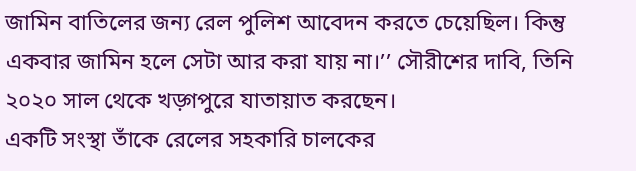জামিন বাতিলের জন্য রেল পুলিশ আবেদন করতে চেয়েছিল। কিন্তু একবার জামিন হলে সেটা আর করা যায় না।’’ সৌরীশের দাবি, তিনি ২০২০ সাল থেকে খড়্গপুরে যাতায়াত করছেন।
একটি সংস্থা তাঁকে রেলের সহকারি চালকের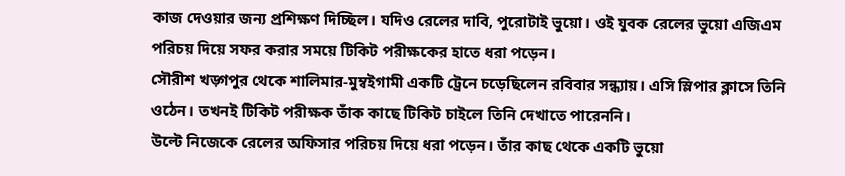কাজ দেওয়ার জন্য প্রশিক্ষণ দিচ্ছিল। যদিও রেলের দাবি, পুরোটাই ভুয়ো। ওই যুবক রেলের ভুয়ো এজিএম পরিচয় দিয়ে সফর করার সময়ে টিকিট পরীক্ষকের হাতে ধরা পড়েন।
সৌরীশ খড়্গপুর থেকে শালিমার-মুম্বইগামী একটি ট্রেনে চড়েছিলেন রবিবার সন্ধ্যায়। এসি স্লিপার ক্লাসে তিনি ওঠেন। তখনই টিকিট পরীক্ষক তাঁক কাছে টিকিট চাইলে তিনি দেখাতে পারেননি।
উল্টে নিজেকে রেলের অফিসার পরিচয় দিয়ে ধরা পড়েন। তাঁর কাছ থেকে একটি ভুয়ো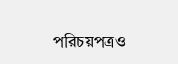পরিচয়পত্রও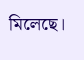মিলেছে।